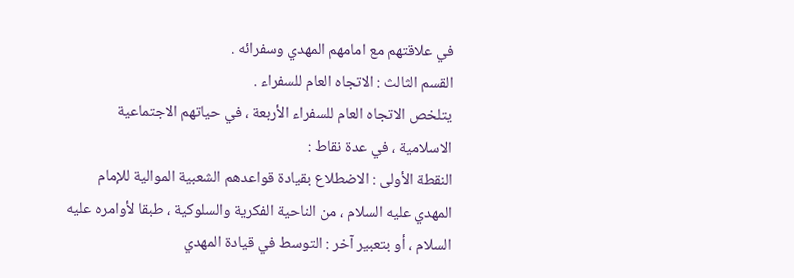في علاقتهم مع امامهم المهدي وسفرائه .
القسم الثالث : الاتجاه العام للسفراء .
يتلخص الاتجاه العام للسفراء الأربعة ، في حياتهم الاجتماعية الاسلامية ، في عدة نقاط :
النقطة الأولى : الاضطلاع بقيادة قواعدهم الشعبية الموالية للإمام المهدي عليه السلام ، من الناحية الفكرية والسلوكية ، طبقا لأوامره عليه السلام ، أو بتعبير آخر : التوسط في قيادة المهدي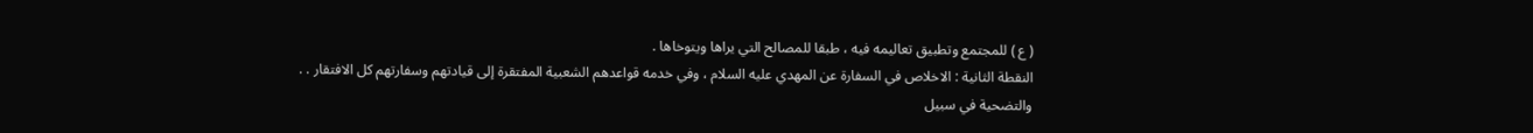( ع ) للمجتمع وتطبيق تعاليمه فيه ، طبقا للمصالح التي يراها ويتوخاها .
النقطة الثانية : الاخلاص في السفارة عن المهدي عليه السلام ، وفي خدمه قواعدهم الشعبية المفتقرة إلى قيادتهم وسفارتهم كل الافتقار . .
والتضحية في سبيل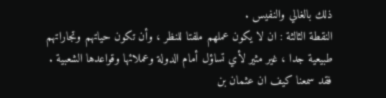ذلك بالغالي والنفيس .
النقطة الثالثة : ان لا يكون عملهم ملفتا للنظر ، وأن تكون حياتهم وتجاراتهم طبيعية جدا ، غير مثير لأي تساؤل أمام الدولة وعملائها وقواعدها الشعبية .
فقد سمعنا كيف ان عثمان بن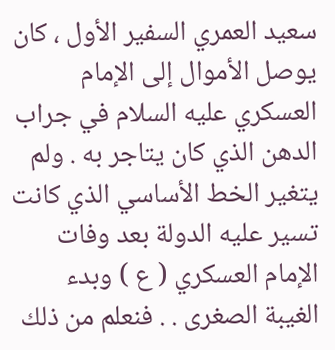سعيد العمري السفير الأول ، كان يوصل الأموال إلى الإمام العسكري عليه السلام في جراب الدهن الذي كان يتاجر به . ولم يتغير الخط الأساسي الذي كانت تسير عليه الدولة بعد وفات الإمام العسكري ( ع ) وبدء الغيبة الصغرى . . فنعلم من ذلك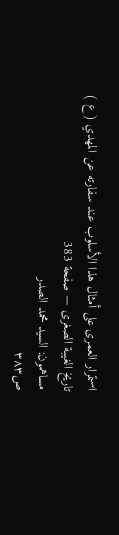استمرار العمرى على أمثال هذا الأسلوب عند سفارته عن المهدي ( ع )
تاريخ الغيبة الصغرى — صفحة 383
مساهمون: السيد محمد الصدر
ص٣٨٣